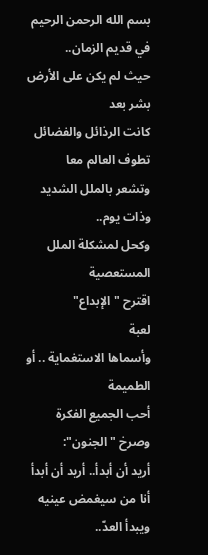بسم الله الرحمن الرحيم
في قديم الزمان..
حيث لم يكن على الأرض بشر بعد
كانت الرذائل والفضائل تطوف العالم معا
وتشعر بالملل الشديد
وذات يوم..
وكحل لمشكلة الملل المستعصية
اقترح "الإبداع"
لعبة
وأسماها الاستغماية .. أو الطميمة
أحب الجميع الفكرة
وصرخ "الجنون":
أريد أن أبدأ.. أريد أن أبدأ
أنا من سيغمض عينيه
ويبدأ العدّ..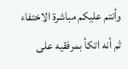وأنتم عليكم مباشرة الاختفاء
ثم أنه اتكأ بمرفقيه على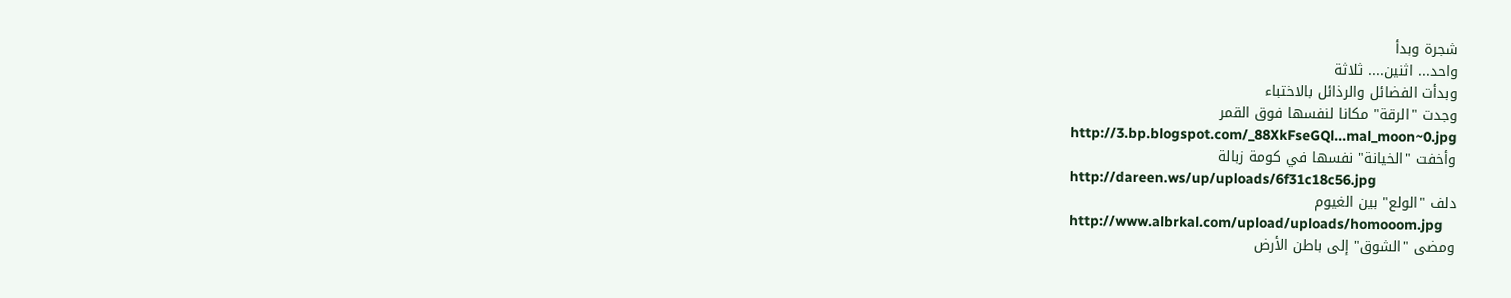شجرة وبدأ
واحد... اثنين.... ثلاثة
وبدأت الفضائل والرذائل بالاختباء
وجدت "الرقة" مكانا لنفسها فوق القمر
http://3.bp.blogspot.com/_88XkFseGQl...mal_moon~0.jpg
وأخفت "الخيانة" نفسها في كومة زبالة
http://dareen.ws/up/uploads/6f31c18c56.jpg
دلف "الولع" بين الغيوم
http://www.albrkal.com/upload/uploads/homooom.jpg
ومضى "الشوق" إلى باطن الأرض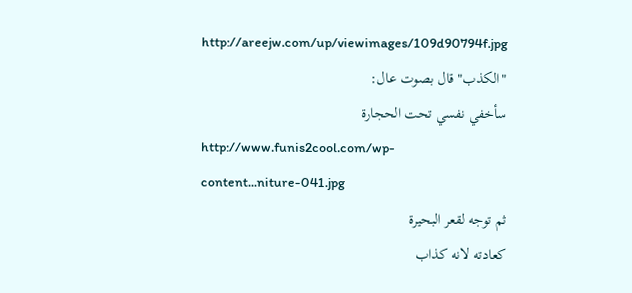http://areejw.com/up/viewimages/109d90794f.jpg
"الكذب" قال بصوت عال:
سأخفي نفسي تحت الحجارة
http://www.funis2cool.com/wp-content...niture-041.jpg
ثم توجه لقعر البحيرة
كعادته لانه كذاب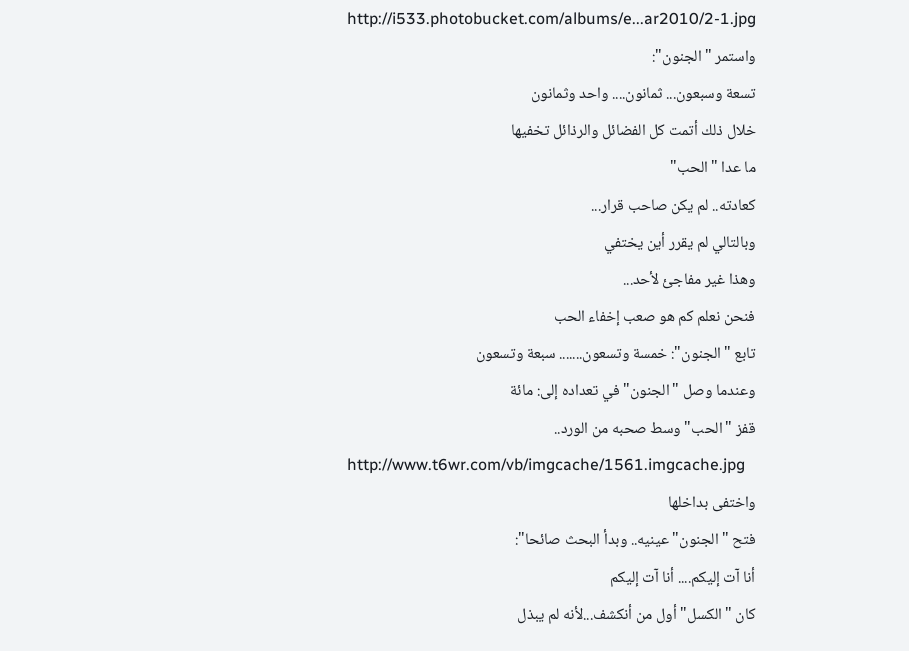http://i533.photobucket.com/albums/e...ar2010/2-1.jpg
واستمر "الجنون":
تسعة وسبعون... ثمانون.... واحد وثمانون
خلال ذلك أتمت كل الفضائل والرذائل تخفيها
ما عدا "الحب"
كعادته.. لم يكن صاحب قرار...
وبالتالي لم يقرر أين يختفي
وهذا غير مفاجئ لأحد...
فنحن نعلم كم هو صعب إخفاء الحب
تابع "الجنون": خمسة وتسعون....... سبعة وتسعون
وعندما وصل "الجنون" في تعداده إلى: مائة
قفز "الحب" وسط صحبه من الورد..
http://www.t6wr.com/vb/imgcache/1561.imgcache.jpg
واختفى بداخلها
فتح "الجنون" عينيه.. وبدأ البحث صائحا":
أنا آت إليكم.... أنا آت إليكم
كان "الكسل" أول من أنكشف...لأنه لم يبذل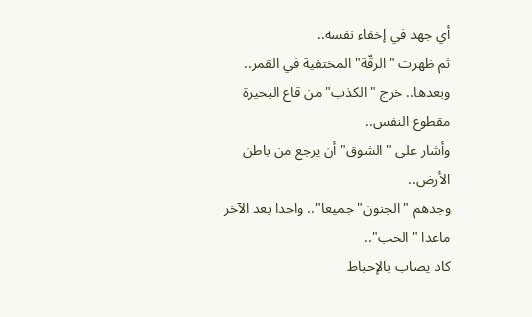أي جهد في إخفاء نفسه..
ثم ظهرت "الرقّة" المختفية في القمر..
وبعدها.. خرج "الكذب" من قاع البحيرة مقطوع النفس..
وأشار على "الشوق" أن يرجع من باطن الأرض..
وجدهم "الجنون" جميعا".. واحدا بعد الآخر
ماعدا "الحب"..
كاد يصاب بالإحباط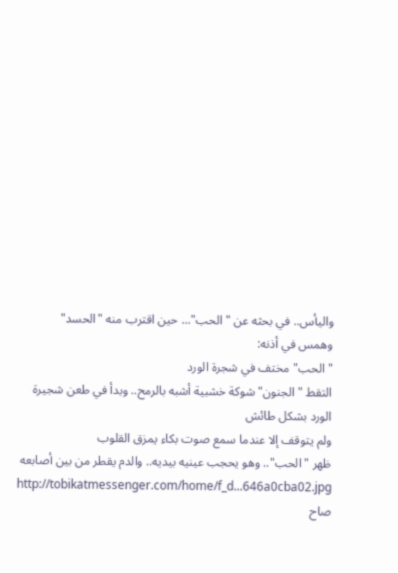واليأس.. في بحثه عن "الحب"... حين اقترب منه "الحسد"
وهمس في أذنه:
"الحب" مختف في شجرة الورد
التقط "الجنون" شوكة خشبية أشبه بالرمح.. وبدأ في طعن شجيرة الورد بشكل طائش
ولم يتوقف إلا عندما سمع صوت بكاء يمزق القلوب
ظهر "الحب".. وهو يحجب عينيه بيديه.. والدم يقطر من بين أصابعه
http://tobikatmessenger.com/home/f_d...646a0cba02.jpg
صاح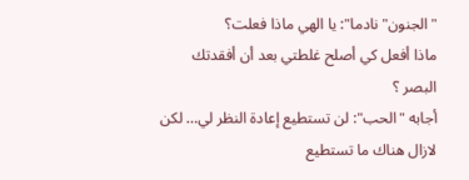"الجنون" نادما": يا الهي ماذا فعلت؟
ماذا أفعل كي أصلح غلطتي بعد أن أفقدتك البصر ؟
أجابه "الحب": لن تستطيع إعادة النظر لي... لكن لازال هناك ما تستطيع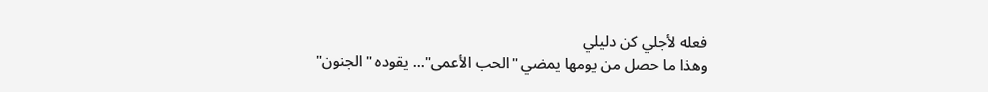فعله لأجلي كن دليلي
وهذا ما حصل من يومها يمضي "الحب الأعمى"... يقوده "الجنون"